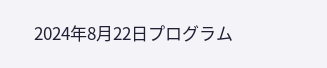2024年8月22日プログラム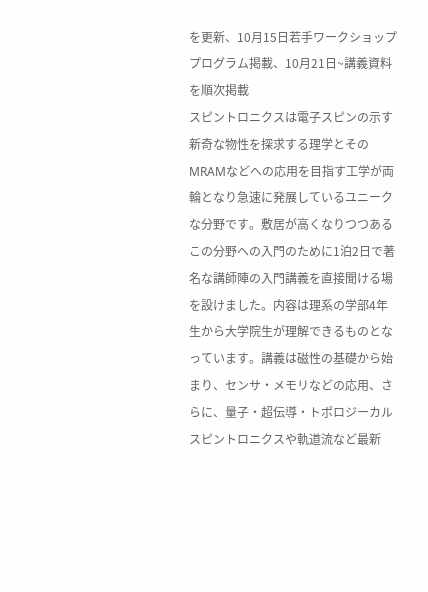を更新、10月15日若手ワークショッププログラム掲載、10月21日~講義資料を順次掲載
スピントロニクスは電子スピンの示す新奇な物性を探求する理学とそのMRAMなどへの応用を目指す工学が両輪となり急速に発展しているユニークな分野です。敷居が高くなりつつあるこの分野への入門のために1泊2日で著名な講師陣の入門講義を直接聞ける場を設けました。内容は理系の学部4年生から大学院生が理解できるものとなっています。講義は磁性の基礎から始まり、センサ・メモリなどの応用、さらに、量子・超伝導・トポロジーカルスピントロニクスや軌道流など最新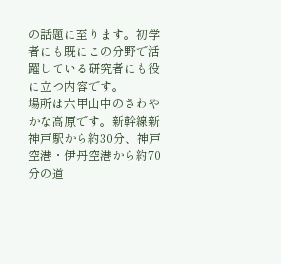の話題に至ります。初学者にも既にこの分野で活躍している研究者にも役に立つ内容です。
場所は六甲山中のさわやかな高原です。新幹線新神戸駅から約30分、神戸空港・伊丹空港から約70分の道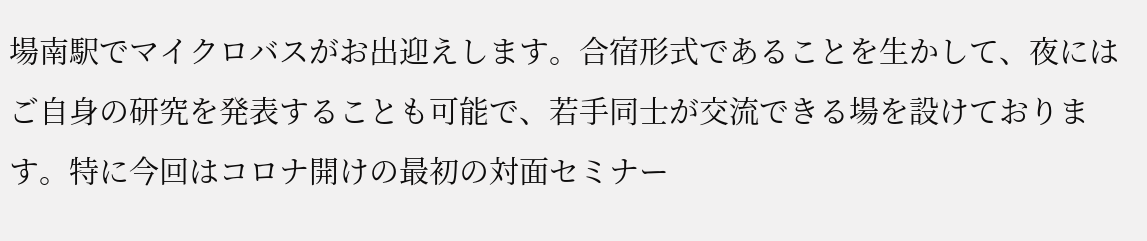場南駅でマイクロバスがお出迎えします。合宿形式であることを生かして、夜にはご自身の研究を発表することも可能で、若手同士が交流できる場を設けております。特に今回はコロナ開けの最初の対面セミナー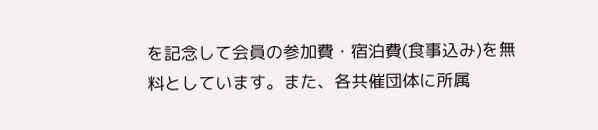を記念して会員の参加費・宿泊費(食事込み)を無料としています。また、各共催団体に所属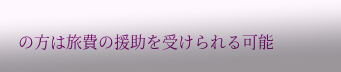の方は旅費の援助を受けられる可能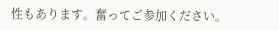性もあります。奮ってご参加ください。